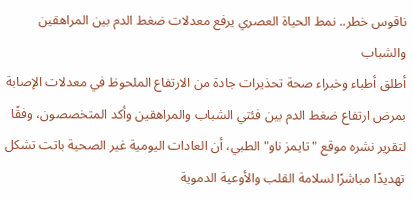ناقوس خطر.. نمط الحياة العصري يرفع معدلات ضغط الدم بين المراهقين والشباب
أطلق أطباء وخبراء صحة تحذيرات جادة من الارتفاع الملحوظ في معدلات الإصابة بمرض ارتفاع ضغط الدم بين فئتي الشباب والمراهقين وأكد المتخصصون، وفقًا لتقرير نشره موقع "تايمز ناو" الطبي، أن العادات اليومية غير الصحية باتت تشكل تهديدًا مباشرًا لسلامة القلب والأوعية الدموية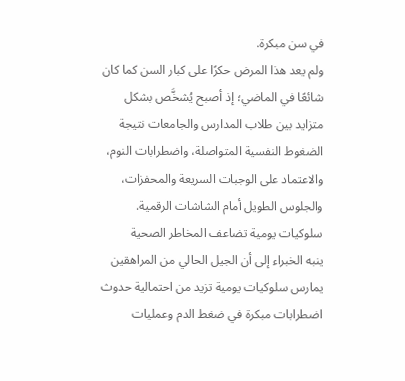في سن مبكرة.
ولم يعد هذا المرض حكرًا على كبار السن كما كان شائعًا في الماضي؛ إذ أصبح يُشخَّص بشكل متزايد بين طلاب المدارس والجامعات نتيجة الضغوط النفسية المتواصلة، واضطرابات النوم، والاعتماد على الوجبات السريعة والمحفزات، والجلوس الطويل أمام الشاشات الرقمية.
سلوكيات يومية تضاعف المخاطر الصحية
ينبه الخبراء إلى أن الجيل الحالي من المراهقين يمارس سلوكيات يومية تزيد من احتمالية حدوث اضطرابات مبكرة في ضغط الدم وعمليات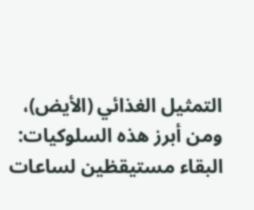التمثيل الغذائي (الأيض)، ومن أبرز هذه السلوكيات:
البقاء مستيقظين لساعات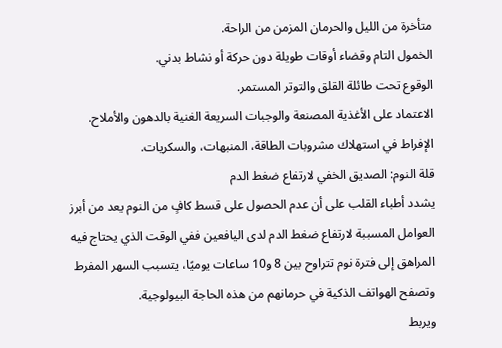متأخرة من الليل والحرمان المزمن من الراحة.
الخمول التام وقضاء أوقات طويلة دون حركة أو نشاط بدني.
الوقوع تحت طائلة القلق والتوتر المستمر.
الاعتماد على الأغذية المصنعة والوجبات السريعة الغنية بالدهون والأملاح.
الإفراط في استهلاك مشروبات الطاقة، المنبهات، والسكريات.
قلة النوم: الصديق الخفي لارتفاع ضغط الدم
يشدد أطباء القلب على أن عدم الحصول على قسط كافٍ من النوم يعد من أبرز العوامل المسببة لارتفاع ضغط الدم لدى اليافعين ففي الوقت الذي يحتاج فيه المراهق إلى فترة نوم تتراوح بين 8 و10 ساعات يوميًا، يتسبب السهر المفرط وتصفح الهواتف الذكية في حرمانهم من هذه الحاجة البيولوجية.
ويربط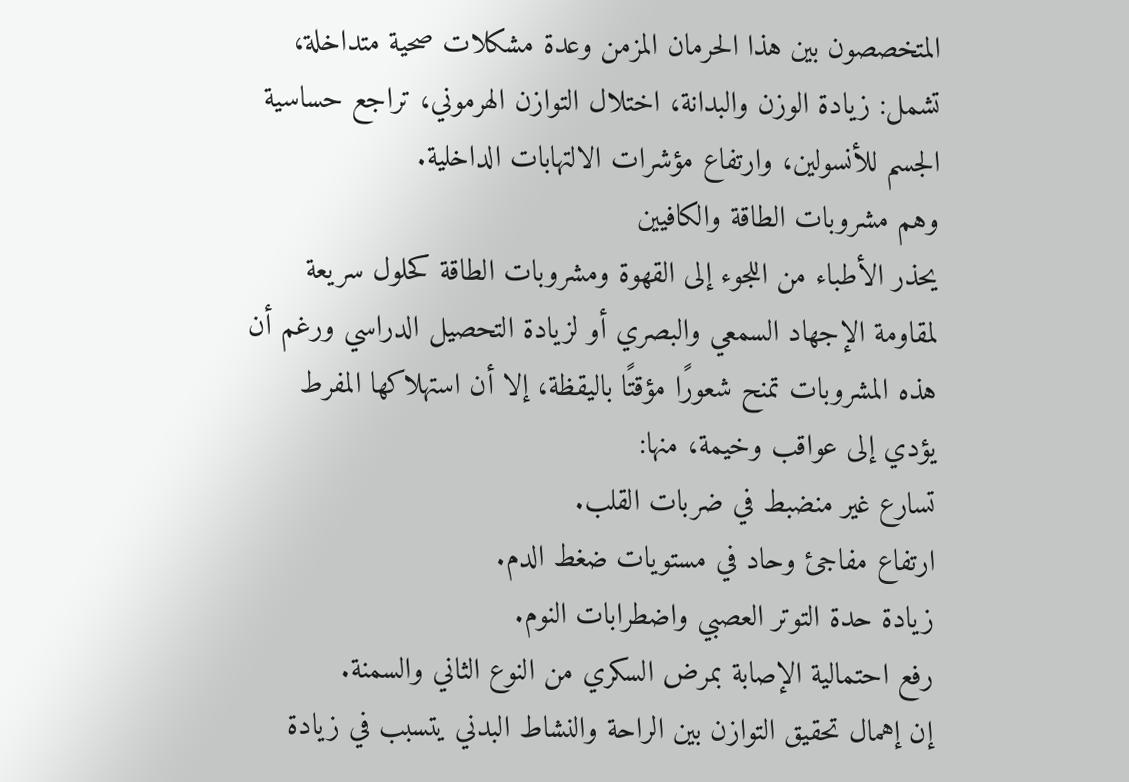المتخصصون بين هذا الحرمان المزمن وعدة مشكلات صحية متداخلة، تشمل: زيادة الوزن والبدانة، اختلال التوازن الهرموني، تراجع حساسية الجسم للأنسولين، وارتفاع مؤشرات الالتهابات الداخلية.
وهم مشروبات الطاقة والكافيين
يحذر الأطباء من اللجوء إلى القهوة ومشروبات الطاقة كحلول سريعة لمقاومة الإجهاد السمعي والبصري أو لزيادة التحصيل الدراسي ورغم أن هذه المشروبات تمنح شعورًا مؤقتًا باليقظة، إلا أن استهلاكها المفرط يؤدي إلى عواقب وخيمة، منها:
تسارع غير منضبط في ضربات القلب.
ارتفاع مفاجئ وحاد في مستويات ضغط الدم.
زيادة حدة التوتر العصبي واضطرابات النوم.
رفع احتمالية الإصابة بمرض السكري من النوع الثاني والسمنة.
إن إهمال تحقيق التوازن بين الراحة والنشاط البدني يتسبب في زيادة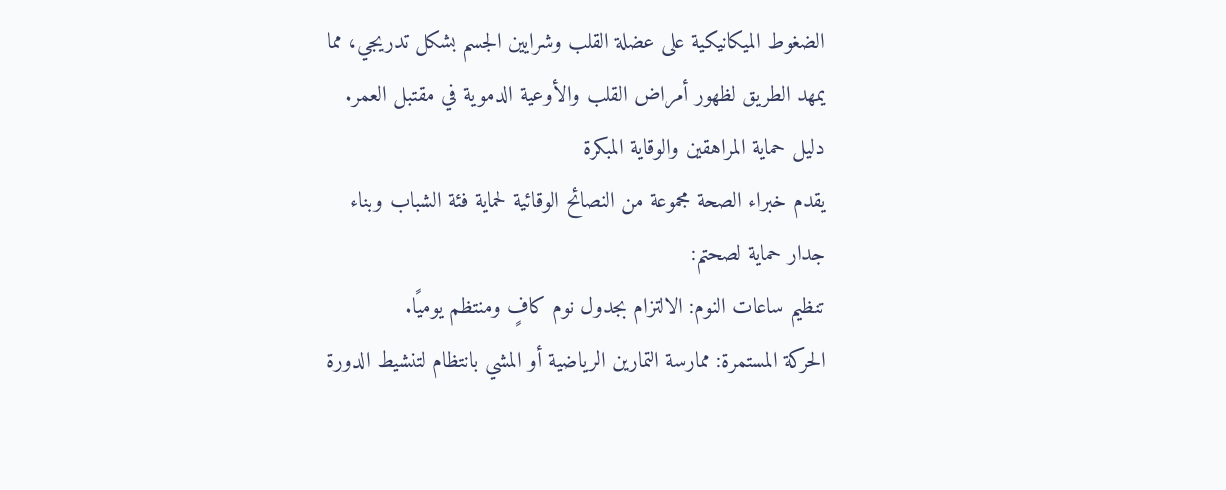الضغوط الميكانيكية على عضلة القلب وشرايين الجسم بشكل تدريجي، مما يمهد الطريق لظهور أمراض القلب والأوعية الدموية في مقتبل العمر.
دليل حماية المراهقين والوقاية المبكرة
يقدم خبراء الصحة مجموعة من النصائح الوقائية لحماية فئة الشباب وبناء جدار حماية لصحتم:
تنظيم ساعات النوم: الالتزام بجدول نوم كافٍ ومنتظم يوميًا.
الحركة المستمرة: ممارسة التمارين الرياضية أو المشي بانتظام لتنشيط الدورة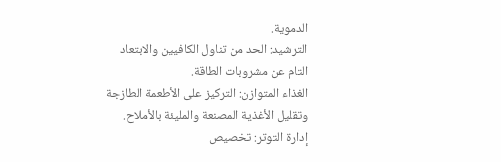الدموية.
الترشيد: الحد من تناول الكافيين والابتعاد التام عن مشروبات الطاقة.
الغذاء المتوازن: التركيز على الأطعمة الطازجة وتقليل الأغذية المصنعة والمليئة بالأملاح.
إدارة التوتر: تخصيص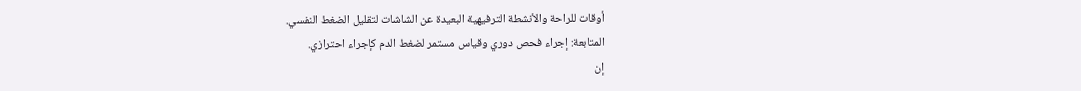أوقات للراحة والأنشطة الترفيهية البعيدة عن الشاشات لتقليل الضغط النفسي.
المتابعة: إجراء فحص دوري وقياس مستمر لضغط الدم كإجراء احترازي.
إن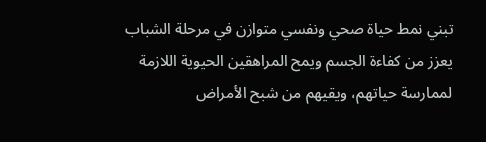تبني نمط حياة صحي ونفسي متوازن في مرحلة الشباب يعزز من كفاءة الجسم ويمح المراهقين الحيوية اللازمة لممارسة حياتهم، ويقيهم من شبح الأمراض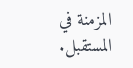المزمنة في المستقبل.